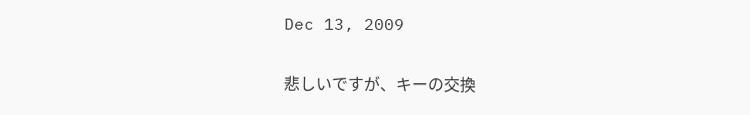Dec 13, 2009

悲しいですが、キーの交換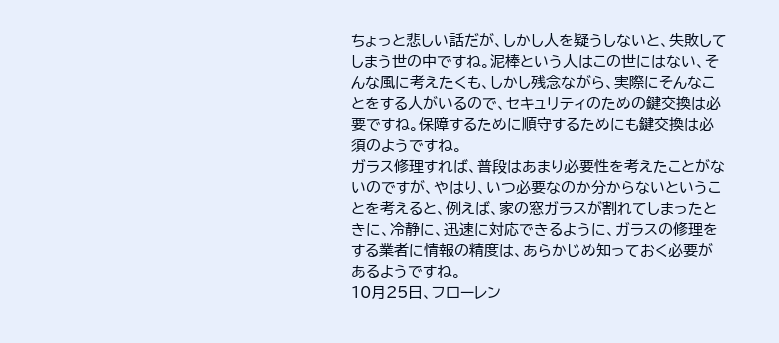ちょっと悲しい話だが、しかし人を疑うしないと、失敗してしまう世の中ですね。泥棒という人はこの世にはない、そんな風に考えたくも、しかし残念ながら、実際にそんなことをする人がいるので、セキュリティのための鍵交換は必要ですね。保障するために順守するためにも鍵交換は必須のようですね。
ガラス修理すれば、普段はあまり必要性を考えたことがないのですが、やはり、いつ必要なのか分からないということを考えると、例えば、家の窓ガラスが割れてしまったときに、冷静に、迅速に対応できるように、ガラスの修理をする業者に情報の精度は、あらかじめ知っておく必要があるようですね。
10月25日、フローレン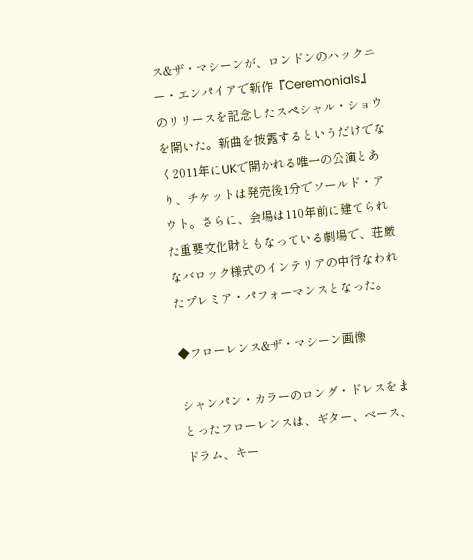ス&ザ・マシーンが、ロンドンのハックニー・エンパイアで新作『Ceremonials』のリリースを記念したスペシャル・ショウを開いた。新曲を披露するというだけでなく2011年にUKで開かれる唯一の公演とあり、チケットは発売後1分でソールド・アウト。さらに、会場は110年前に建てられた重要文化財ともなっている劇場で、荘厳なバロック様式のインテリアの中行なわれたプレミア・パフォーマンスとなった。

◆フローレンス&ザ・マシーン画像

シャンパン・カラーのロング・ドレスをまとったフローレンスは、ギター、ベース、ドラム、キー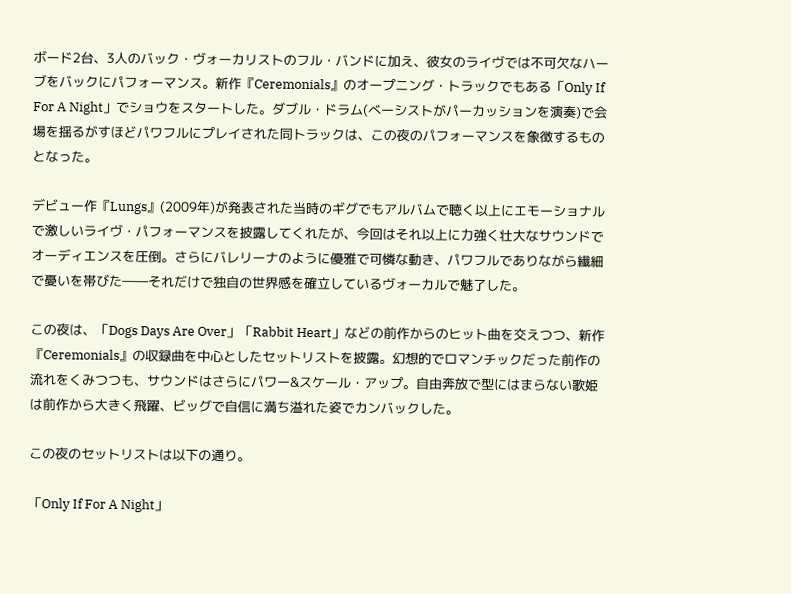ボード2台、3人のバック・ヴォーカリストのフル・バンドに加え、彼女のライヴでは不可欠なハーブをバックにパフォーマンス。新作『Ceremonials』のオープニング・トラックでもある「Only If For A Night」でショウをスタートした。ダブル・ドラム(べーシストがパーカッションを演奏)で会場を揺るがすほどパワフルにプレイされた同トラックは、この夜のパフォーマンスを象徴するものとなった。

デビュー作『Lungs』(2009年)が発表された当時のギグでもアルバムで聴く以上にエモーショナルで激しいライヴ・パフォーマンスを披露してくれたが、今回はそれ以上に力強く壮大なサウンドでオーディエンスを圧倒。さらにバレリーナのように優雅で可憐な動き、パワフルでありながら繊細で憂いを帯びた――それだけで独自の世界感を確立しているヴォーカルで魅了した。

この夜は、「Dogs Days Are Over」「Rabbit Heart」などの前作からのヒット曲を交えつつ、新作『Ceremonials』の収録曲を中心としたセットリストを披露。幻想的でロマンチックだった前作の流れをくみつつも、サウンドはさらにパワー&スケール・アップ。自由奔放で型にはまらない歌姫は前作から大きく飛躍、ビッグで自信に満ち溢れた姿でカンバックした。

この夜のセットリストは以下の通り。

「Only If For A Night」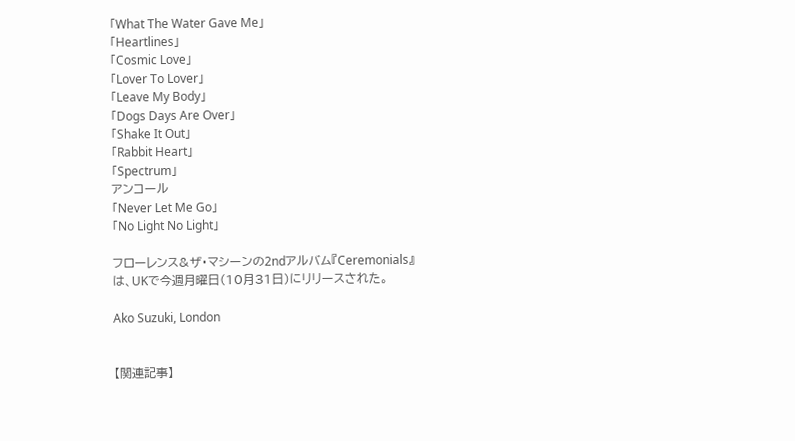「What The Water Gave Me」
「Heartlines」
「Cosmic Love」
「Lover To Lover」
「Leave My Body」
「Dogs Days Are Over」
「Shake It Out」
「Rabbit Heart」
「Spectrum」
アンコール
「Never Let Me Go」
「No Light No Light」

フローレンス&ザ・マシーンの2ndアルバム『Ceremonials』は、UKで今週月曜日(10月31日)にリリースされた。

Ako Suzuki, London


【関連記事】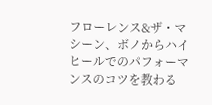フローレンス&ザ・マシーン、ボノからハイヒールでのパフォーマンスのコツを教わる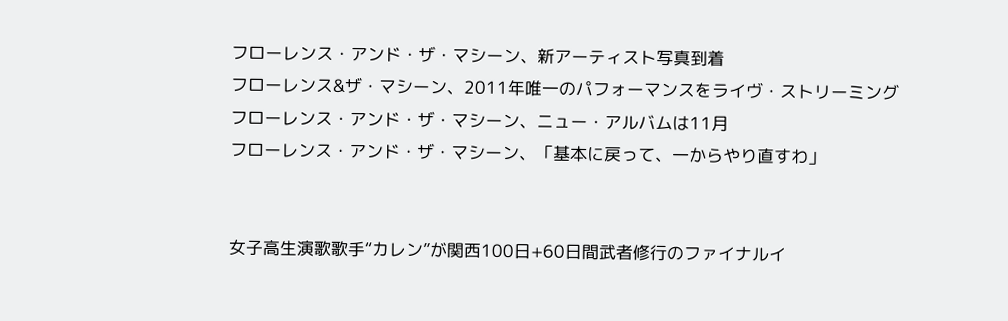フローレンス・アンド・ザ・マシーン、新アーティスト写真到着
フローレンス&ザ・マシーン、2011年唯一のパフォーマンスをライヴ・ストリーミング
フローレンス・アンド・ザ・マシーン、ニュー・アルバムは11月
フローレンス・アンド・ザ・マシーン、「基本に戻って、一からやり直すわ」


女子高生演歌歌手“カレン”が関西100日+60日間武者修行のファイナルイ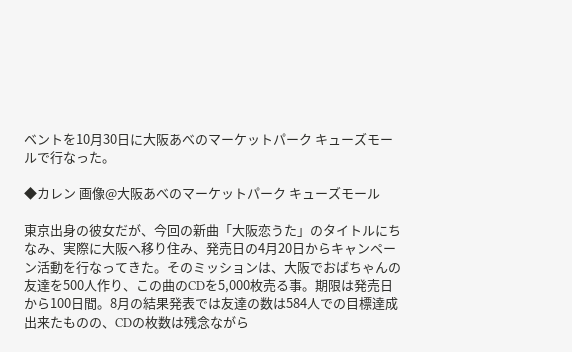ベントを10月30日に大阪あべのマーケットパーク キューズモールで行なった。

◆カレン 画像@大阪あべのマーケットパーク キューズモール

東京出身の彼女だが、今回の新曲「大阪恋うた」のタイトルにちなみ、実際に大阪へ移り住み、発売日の4月20日からキャンペーン活動を行なってきた。そのミッションは、大阪でおばちゃんの友達を500人作り、この曲のCDを5,000枚売る事。期限は発売日から100日間。8月の結果発表では友達の数は584人での目標達成出来たものの、CDの枚数は残念ながら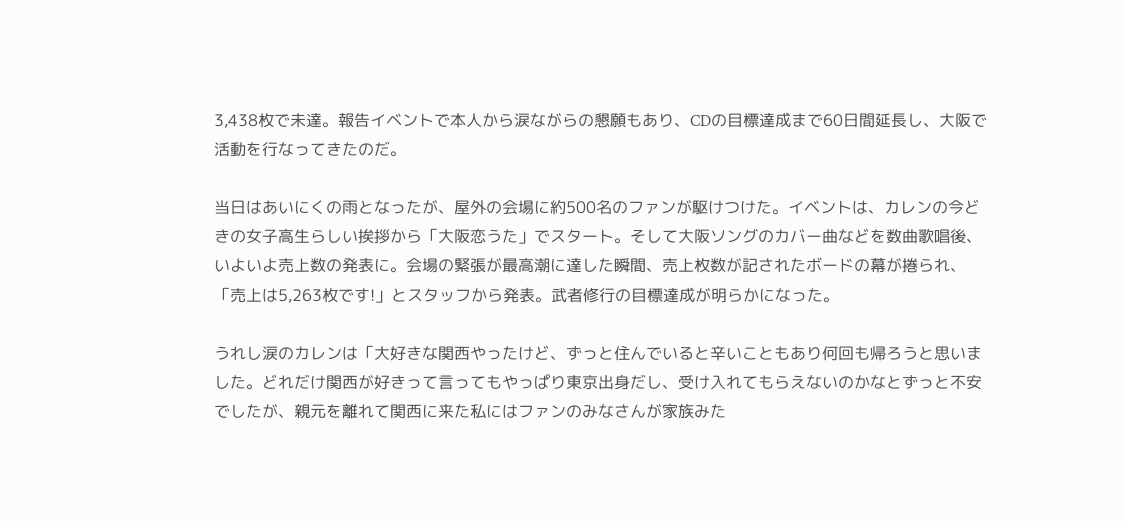3,438枚で未達。報告イベントで本人から涙ながらの懇願もあり、CDの目標達成まで60日間延長し、大阪で活動を行なってきたのだ。

当日はあいにくの雨となったが、屋外の会場に約500名のファンが駆けつけた。イベントは、カレンの今どきの女子高生らしい挨拶から「大阪恋うた」でスタート。そして大阪ソングのカバー曲などを数曲歌唱後、いよいよ売上数の発表に。会場の緊張が最高潮に達した瞬間、売上枚数が記されたボードの幕が捲られ、「売上は5,263枚です!」とスタッフから発表。武者修行の目標達成が明らかになった。

うれし涙のカレンは「大好きな関西やったけど、ずっと住んでいると辛いこともあり何回も帰ろうと思いました。どれだけ関西が好きって言ってもやっぱり東京出身だし、受け入れてもらえないのかなとずっと不安でしたが、親元を離れて関西に来た私にはファンのみなさんが家族みた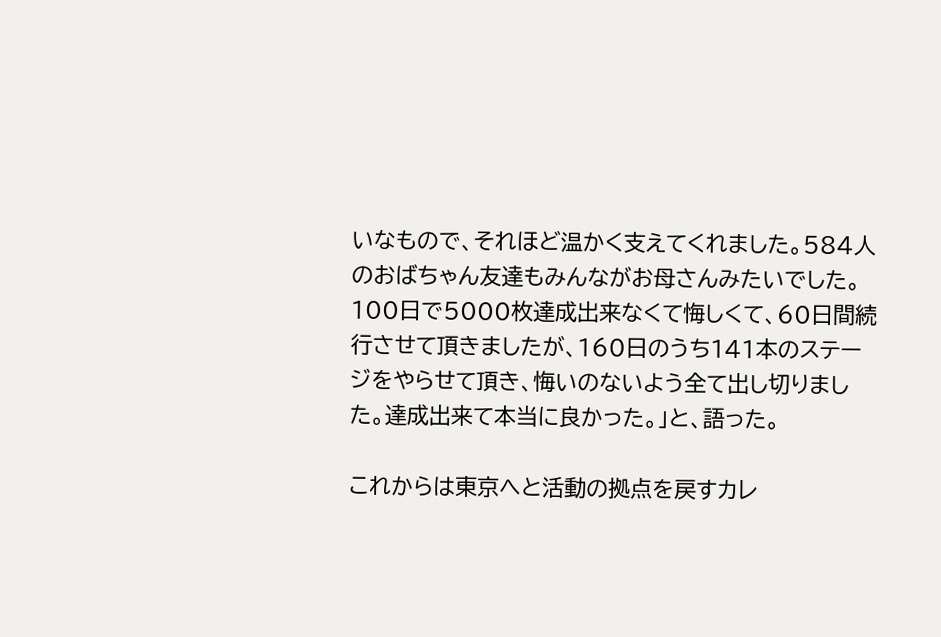いなもので、それほど温かく支えてくれました。584人のおばちゃん友達もみんながお母さんみたいでした。100日で5000枚達成出来なくて悔しくて、60日間続行させて頂きましたが、160日のうち141本のステージをやらせて頂き、悔いのないよう全て出し切りました。達成出来て本当に良かった。」と、語った。

これからは東京へと活動の拠点を戻すカレ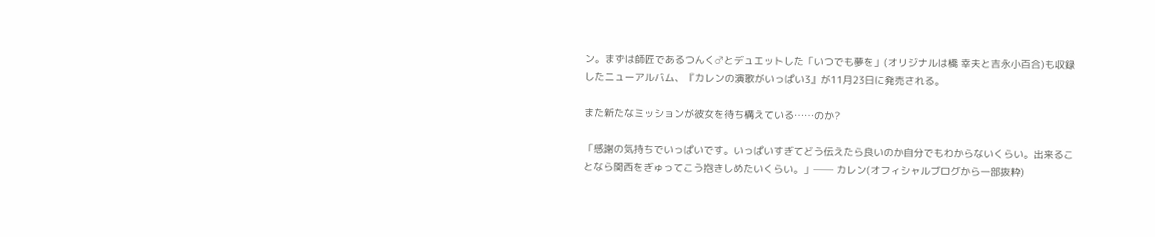ン。まずは師匠であるつんく♂とデュエットした「いつでも夢を」(オリジナルは橋 幸夫と吉永小百合)も収録したニューアルバム、『カレンの演歌がいっぱい3』が11月23日に発売される。

また新たなミッションが彼女を待ち構えている……のか?

「感謝の気持ちでいっぱいです。いっぱいすぎてどう伝えたら良いのか自分でもわからないくらい。出来ることなら関西をぎゅってこう抱きしめたいくらい。」── カレン(オフィシャルブログから一部抜粋)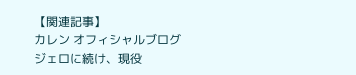【関連記事】
カレン オフィシャルブログ
ジェロに続け、現役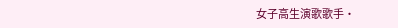女子高生演歌歌手・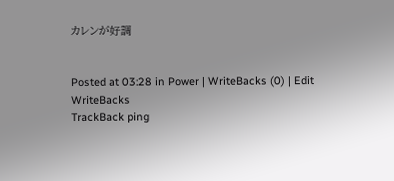カレンが好調


Posted at 03:28 in Power | WriteBacks (0) | Edit
WriteBacks
TrackBack ping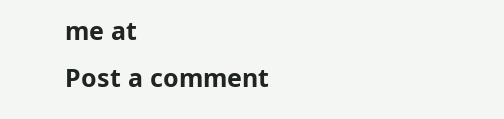me at
Post a comment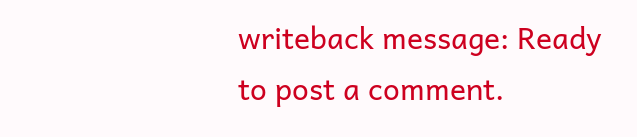writeback message: Ready to post a comment.